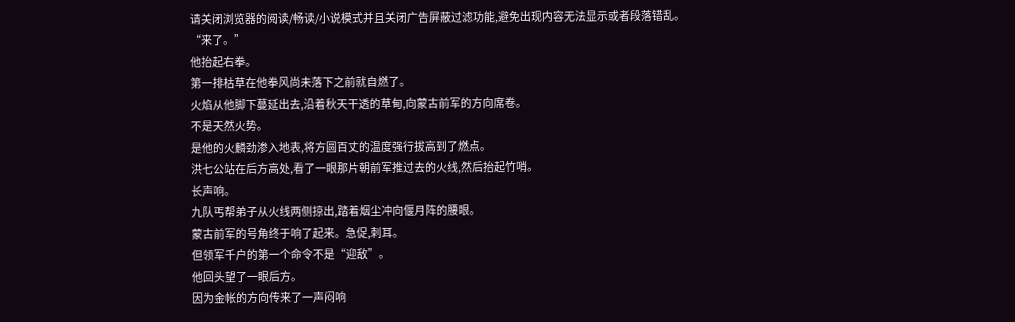请关闭浏览器的阅读/畅读/小说模式并且关闭广告屏蔽过滤功能,避免出现内容无法显示或者段落错乱。
“来了。”
他抬起右拳。
第一排枯草在他拳风尚未落下之前就自燃了。
火焰从他脚下蔓延出去,沿着秋天干透的草甸,向蒙古前军的方向席卷。
不是天然火势。
是他的火麟劲渗入地表,将方圆百丈的温度强行拔高到了燃点。
洪七公站在后方高处,看了一眼那片朝前军推过去的火线,然后抬起竹哨。
长声响。
九队丐帮弟子从火线两侧掠出,踏着烟尘冲向偃月阵的腰眼。
蒙古前军的号角终于响了起来。急促,刺耳。
但领军千户的第一个命令不是“迎敌”。
他回头望了一眼后方。
因为金帐的方向传来了一声闷响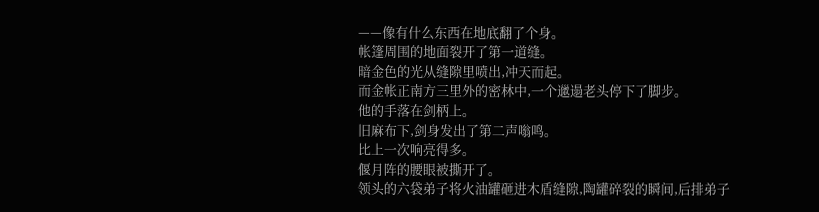——像有什么东西在地底翻了个身。
帐篷周围的地面裂开了第一道缝。
暗金色的光从缝隙里喷出,冲天而起。
而金帐正南方三里外的密林中,一个邋遢老头停下了脚步。
他的手落在剑柄上。
旧麻布下,剑身发出了第二声嗡鸣。
比上一次响亮得多。
偃月阵的腰眼被撕开了。
领头的六袋弟子将火油罐砸进木盾缝隙,陶罐碎裂的瞬间,后排弟子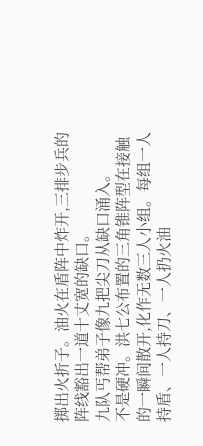掷出火折子。油火在盾阵中炸开,三排步兵的阵线豁出一道十丈宽的缺口。
九队丐帮弟子像九把尖刀从缺口涌入。
不是硬冲。洪七公布置的三角锥阵型在接触的一瞬间散开,化作无数三人小组。每组一人持盾、一人持刀、一人扔火油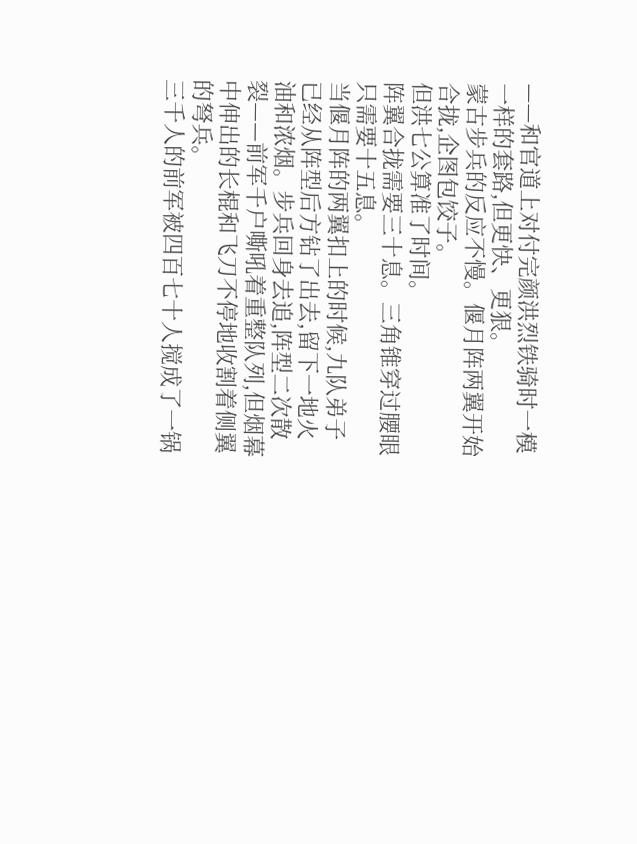——和官道上对付完颜洪烈铁骑时一模一样的套路,但更快、更狠。
蒙古步兵的反应不慢。偃月阵两翼开始合拢,企图包饺子。
但洪七公算准了时间。
阵翼合拢需要三十息。三角锥穿过腰眼只需要十五息。
当偃月阵的两翼扣上的时候,九队弟子已经从阵型后方钻了出去,留下一地火油和浓烟。步兵回身去追,阵型二次散裂——前军千户嘶吼着重整队列,但烟幕中伸出的长棍和飞刀不停地收割着侧翼的弩兵。
三千人的前军被四百七十人搅成了一锅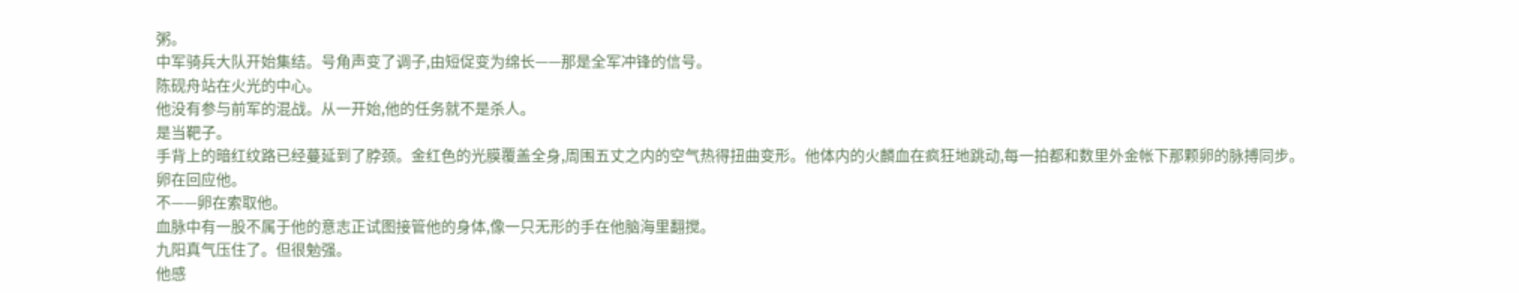粥。
中军骑兵大队开始集结。号角声变了调子,由短促变为绵长——那是全军冲锋的信号。
陈砚舟站在火光的中心。
他没有参与前军的混战。从一开始,他的任务就不是杀人。
是当靶子。
手背上的暗红纹路已经蔓延到了脖颈。金红色的光膜覆盖全身,周围五丈之内的空气热得扭曲变形。他体内的火麟血在疯狂地跳动,每一拍都和数里外金帐下那颗卵的脉搏同步。
卵在回应他。
不——卵在索取他。
血脉中有一股不属于他的意志正试图接管他的身体,像一只无形的手在他脑海里翻搅。
九阳真气压住了。但很勉强。
他感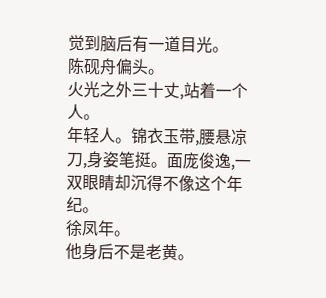觉到脑后有一道目光。
陈砚舟偏头。
火光之外三十丈,站着一个人。
年轻人。锦衣玉带,腰悬凉刀,身姿笔挺。面庞俊逸,一双眼睛却沉得不像这个年纪。
徐凤年。
他身后不是老黄。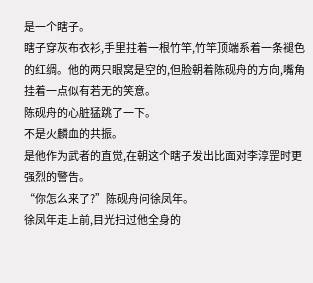是一个瞎子。
瞎子穿灰布衣衫,手里拄着一根竹竿,竹竿顶端系着一条褪色的红绸。他的两只眼窝是空的,但脸朝着陈砚舟的方向,嘴角挂着一点似有若无的笑意。
陈砚舟的心脏猛跳了一下。
不是火麟血的共振。
是他作为武者的直觉,在朝这个瞎子发出比面对李淳罡时更强烈的警告。
“你怎么来了?”陈砚舟问徐凤年。
徐凤年走上前,目光扫过他全身的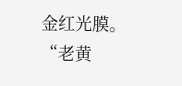金红光膜。
“老黄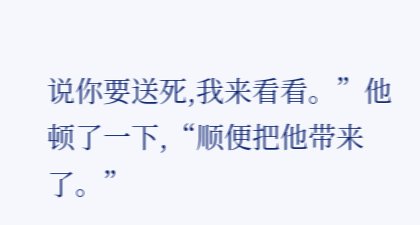说你要送死,我来看看。”他顿了一下,“顺便把他带来了。”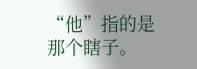“他”指的是那个瞎子。